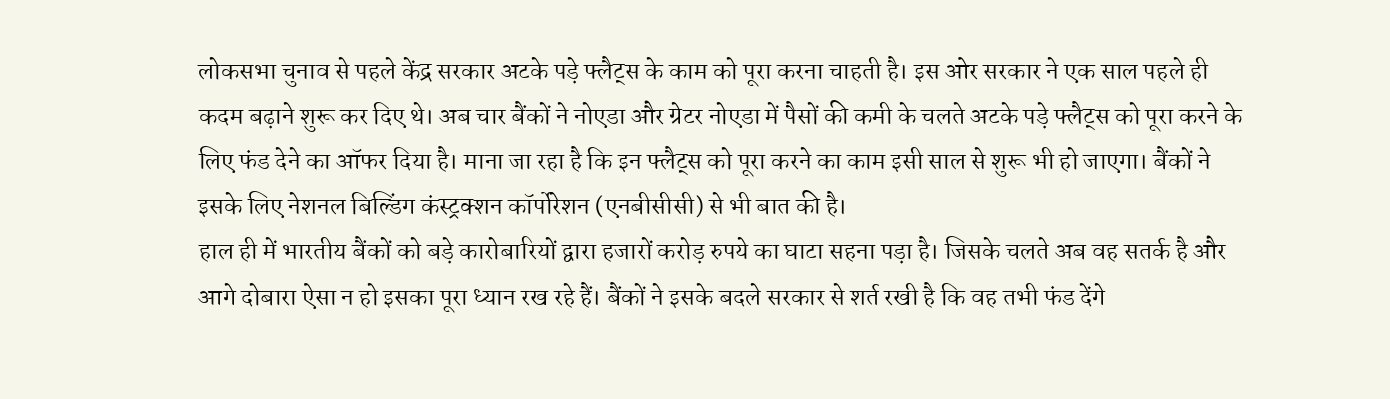लोकसभा चुनाव से पहले केंद्र सरकार अटके पड़े फ्लैट्स के काम को पूरा करना चाहती है। इस ओर सरकार ने एक साल पहले ही कदम बढ़ाने शुरू कर दिए थे। अब चार बैंकों ने नोएडा और ग्रेटर नोएडा में पैसों की कमी के चलते अटके पड़े फ्लैट्स को पूरा करने के लिए फंड देने का ऑफर दिया है। माना जा रहा है कि इन फ्लैट्स को पूरा करने का काम इसी साल से शुरू भी हो जाएगा। बैंकों ने इसके लिए नेशनल बिल्डिंग कंस्ट्रक्शन कॉर्पोरेशन (एनबीसीसी) से भी बात की है।
हाल ही में भारतीय बैंकों को बड़े कारोबारियों द्वारा हजारों करोड़ रुपये का घाटा सहना पड़ा है। जिसके चलते अब वह सतर्क है और आगे दोबारा ऐसा न हो इसका पूरा ध्यान रख रहे हैं। बैंकों ने इसके बदले सरकार से शर्त रखी है कि वह तभी फंड देंगे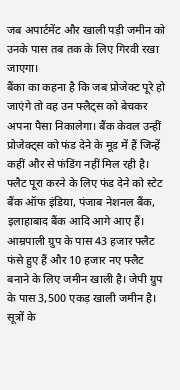जब अपार्टमेंट और खाली पड़ी जमीन को उनके पास तब तक के लिए गिरवी रखा जाएगा।
बैंका का कहना है कि जब प्रोजेक्ट पूरे हो जाएंगे तो वह उन फ्लैट्स को बेचकर अपना पैसा निकालेगा। बैंक केवल उन्हीं प्रोजेक्ट्स को फंड देने के मूड में हैं जिन्हें कहीं और से फंडिंग नहीं मिल रही है। फ्लैट पूरा करने के लिए फंड देने को स्टेट बैंक ऑफ इंडिया, पंजाब नेशनल बैंक, इलाहाबाद बैंक आदि आगे आए हैं।
आम्रपाली ग्रुप के पास 43 हजार फ्लैट फंसे हुए हैं और 10 हजार नए फ्लैट बनाने के लिए जमीन खाली है। जेपी ग्रुप के पास 3,500 एकड़ खाली जमीन है। सूत्रों के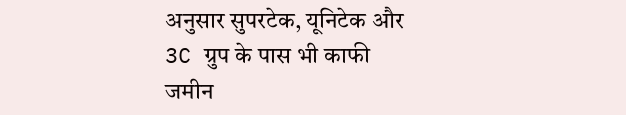अनुसार सुपरटेक, यूनिटेक और 3C ग्रुप के पास भी काफी जमीन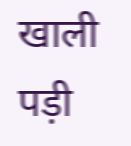खाली पड़ी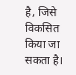है, जिसे विकसित किया जा सकता है।